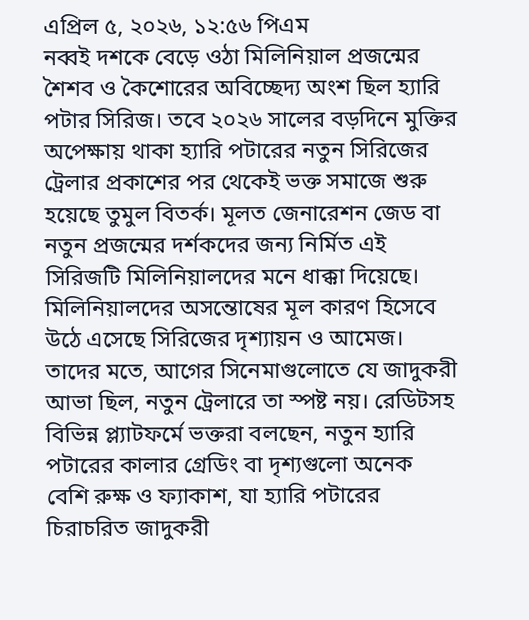এপ্রিল ৫, ২০২৬, ১২:৫৬ পিএম
নব্বই দশকে বেড়ে ওঠা মিলিনিয়াল প্রজন্মের শৈশব ও কৈশোরের অবিচ্ছেদ্য অংশ ছিল হ্যারি পটার সিরিজ। তবে ২০২৬ সালের বড়দিনে মুক্তির অপেক্ষায় থাকা হ্যারি পটারের নতুন সিরিজের ট্রেলার প্রকাশের পর থেকেই ভক্ত সমাজে শুরু হয়েছে তুমুল বিতর্ক। মূলত জেনারেশন জেড বা নতুন প্রজন্মের দর্শকদের জন্য নির্মিত এই সিরিজটি মিলিনিয়ালদের মনে ধাক্কা দিয়েছে।
মিলিনিয়ালদের অসন্তোষের মূল কারণ হিসেবে উঠে এসেছে সিরিজের দৃশ্যায়ন ও আমেজ। তাদের মতে, আগের সিনেমাগুলোতে যে জাদুকরী আভা ছিল, নতুন ট্রেলারে তা স্পষ্ট নয়। রেডিটসহ বিভিন্ন প্ল্যাটফর্মে ভক্তরা বলছেন, নতুন হ্যারি পটারের কালার গ্রেডিং বা দৃশ্যগুলো অনেক বেশি রুক্ষ ও ফ্যাকাশ, যা হ্যারি পটারের চিরাচরিত জাদুকরী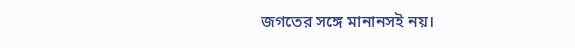জগতের সঙ্গে মানানসই নয়।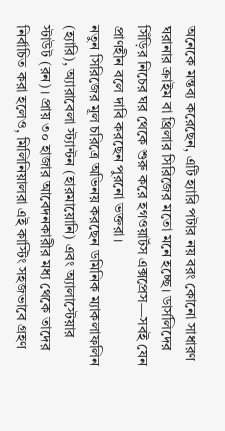অনেকে মন্তব্য করেছেন, এটি হ্যারি পটার নয় বরং কোনো সাধারণ ঘরানার ক্রাইম বা থ্রিলার সিরিজের মতো মনে হচ্ছে। ডার্সলিদের সিঁড়ির নিচের ঘর থেকে শুরু করে হগওয়ার্টস এক্সপ্রেস—সবই যেন প্রাণহীন বলে দাবি করছেন পুরনো ভক্তরা।
নতুন সিরিজের মূল চরিত্রে অভিনয় করছেন ডমিনিক ম্যাকলাফলিন (হ্যারি), অ্যারাবেলা স্ট্যান্টন (হারমায়োনি) এবং অ্যালাস্টেয়ার স্টাউট (রন)। প্রায় ৩০ হাজার আবেদনকারীর মধ্য থেকে তাদের নির্বাচিত করা হলেও, মিলিনিয়ালরা এই কাস্টিং সহজভাবে গ্রহণ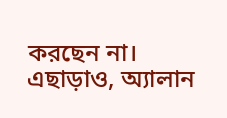করছেন না। এছাড়াও, অ্যালান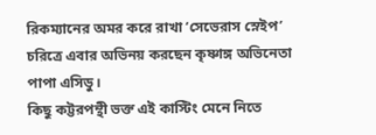রিকম্যানের অমর করে রাখা ‘সেভেরাস স্নেইপ’ চরিত্রে এবার অভিনয় করছেন কৃষ্ণাঙ্গ অভিনেতা পাপা এসিডু।
কিছু কট্টরপন্থী ভক্ত এই কাস্টিং মেনে নিতে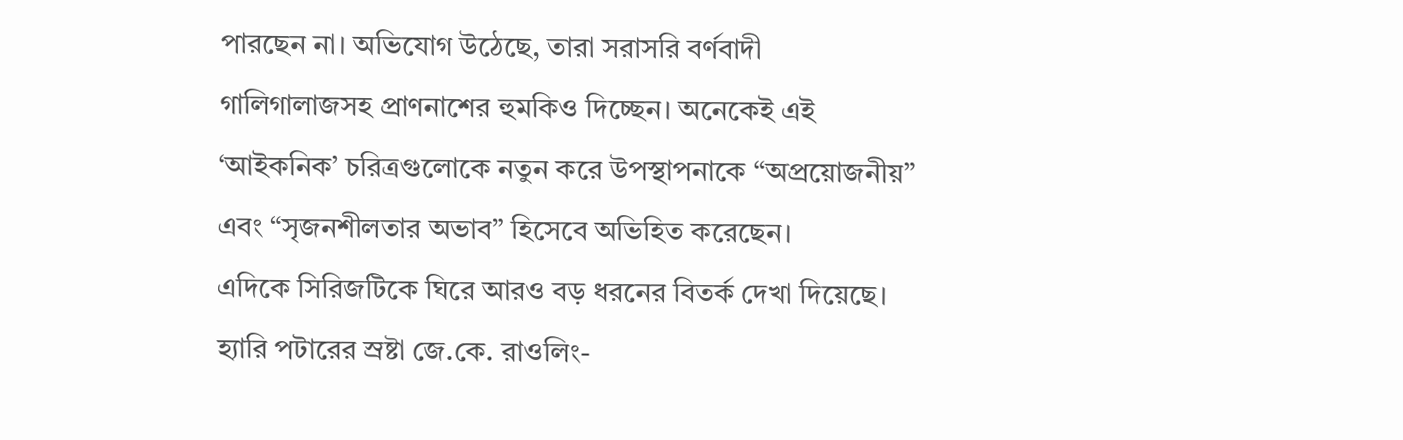পারছেন না। অভিযোগ উঠেছে, তারা সরাসরি বর্ণবাদী গালিগালাজসহ প্রাণনাশের হুমকিও দিচ্ছেন। অনেকেই এই ‘আইকনিক’ চরিত্রগুলোকে নতুন করে উপস্থাপনাকে “অপ্রয়োজনীয়” এবং “সৃজনশীলতার অভাব” হিসেবে অভিহিত করেছেন।
এদিকে সিরিজটিকে ঘিরে আরও বড় ধরনের বিতর্ক দেখা দিয়েছে। হ্যারি পটারের স্রষ্টা জে.কে. রাওলিং-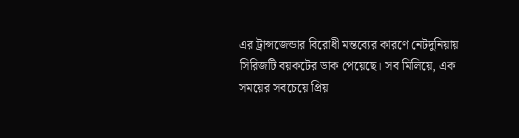এর ট্রান্সজেন্ডার বিরোধী মন্তব্যের কারণে নেটদুনিয়ায় সিরিজটি বয়কটের ডাক পেয়েছে। সব মিলিয়ে, এক সময়ের সবচেয়ে প্রিয়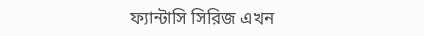ফ্যান্টাসি সিরিজ এখন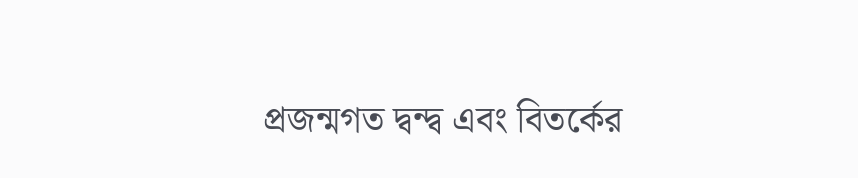প্রজন্মগত দ্বন্দ্ব এবং বিতর্কের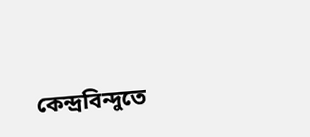কেন্দ্রবিন্দুতে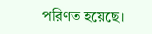পরিণত হয়েছে।